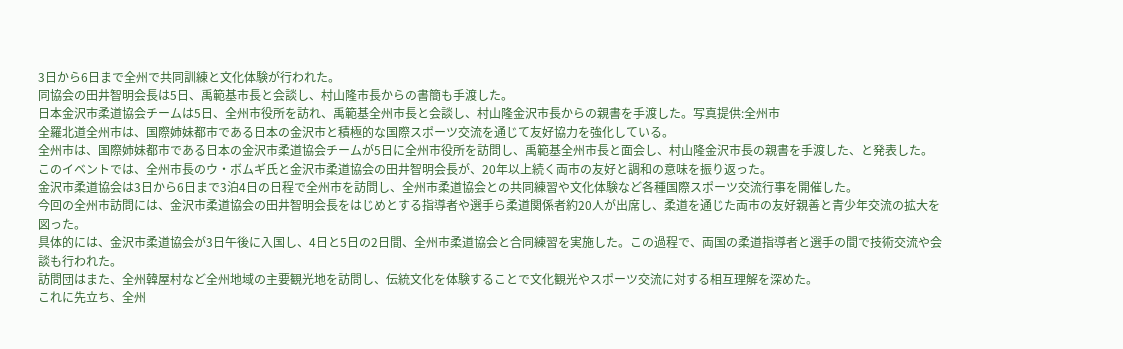3日から6日まで全州で共同訓練と文化体験が行われた。
同協会の田井智明会長は5日、禹範基市長と会談し、村山隆市長からの書簡も手渡した。
日本金沢市柔道協会チームは5日、全州市役所を訪れ、禹範基全州市長と会談し、村山隆金沢市長からの親書を手渡した。写真提供:全州市
全羅北道全州市は、国際姉妹都市である日本の金沢市と積極的な国際スポーツ交流を通じて友好協力を強化している。
全州市は、国際姉妹都市である日本の金沢市柔道協会チームが5日に全州市役所を訪問し、禹範基全州市長と面会し、村山隆金沢市長の親書を手渡した、と発表した。
このイベントでは、全州市長のウ・ボムギ氏と金沢市柔道協会の田井智明会長が、20年以上続く両市の友好と調和の意味を振り返った。
金沢市柔道協会は3日から6日まで3泊4日の日程で全州市を訪問し、全州市柔道協会との共同練習や文化体験など各種国際スポーツ交流行事を開催した。
今回の全州市訪問には、金沢市柔道協会の田井智明会長をはじめとする指導者や選手ら柔道関係者約20人が出席し、柔道を通じた両市の友好親善と青少年交流の拡大を図った。
具体的には、金沢市柔道協会が3日午後に入国し、4日と5日の2日間、全州市柔道協会と合同練習を実施した。この過程で、両国の柔道指導者と選手の間で技術交流や会談も行われた。
訪問団はまた、全州韓屋村など全州地域の主要観光地を訪問し、伝統文化を体験することで文化観光やスポーツ交流に対する相互理解を深めた。
これに先立ち、全州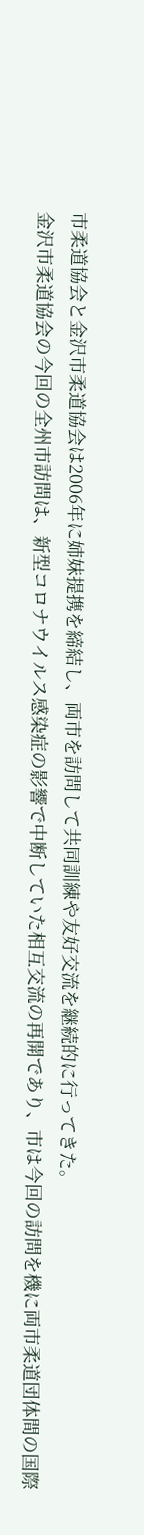市柔道協会と金沢市柔道協会は2006年に姉妹提携を締結し、両市を訪問して共同訓練や友好交流を継続的に行ってきた。
金沢市柔道協会の今回の全州市訪問は、新型コロナウイルス感染症の影響で中断していた相互交流の再開であり、市は今回の訪問を機に両市柔道団体間の国際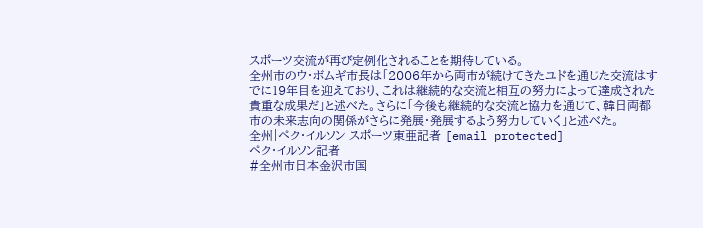スポーツ交流が再び定例化されることを期待している。
全州市のウ・ボムギ市長は「2006年から両市が続けてきたユドを通じた交流はすでに19年目を迎えており、これは継続的な交流と相互の努力によって達成された貴重な成果だ」と述べた。さらに「今後も継続的な交流と協力を通じて、韓日両都市の未来志向の関係がさらに発展・発展するよう努力していく」と述べた。
全州|ペク・イルソン スポーツ東亜記者 [email protected]
ペク・イルソン記者
#全州市日本金沢市国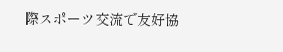際スポーツ交流で友好協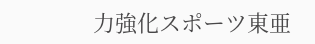力強化スポーツ東亜